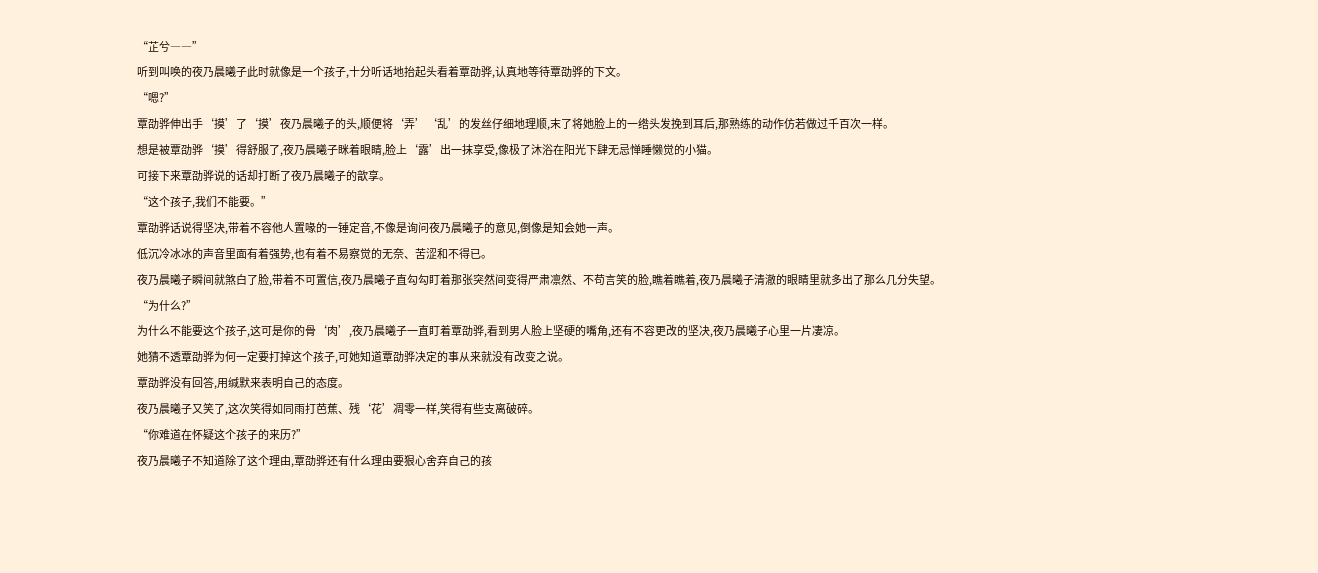“芷兮――”
听到叫唤的夜乃晨曦子此时就像是一个孩子,十分听话地抬起头看着覃劭骅,认真地等待覃劭骅的下文。
“嗯?”
覃劭骅伸出手‘摸’了‘摸’夜乃晨曦子的头,顺便将‘弄’‘乱’的发丝仔细地理顺,末了将她脸上的一绺头发挽到耳后,那熟练的动作仿若做过千百次一样。
想是被覃劭骅‘摸’得舒服了,夜乃晨曦子眯着眼睛,脸上‘露’出一抹享受,像极了沐浴在阳光下肆无忌惮睡懒觉的小猫。
可接下来覃劭骅说的话却打断了夜乃晨曦子的歆享。
“这个孩子,我们不能要。”
覃劭骅话说得坚决,带着不容他人置喙的一锤定音,不像是询问夜乃晨曦子的意见,倒像是知会她一声。
低沉冷冰冰的声音里面有着强势,也有着不易察觉的无奈、苦涩和不得已。
夜乃晨曦子瞬间就煞白了脸,带着不可置信,夜乃晨曦子直勾勾盯着那张突然间变得严肃凛然、不苟言笑的脸,瞧着瞧着,夜乃晨曦子清澈的眼睛里就多出了那么几分失望。
“为什么?”
为什么不能要这个孩子,这可是你的骨‘肉’,夜乃晨曦子一直盯着覃劭骅,看到男人脸上坚硬的嘴角,还有不容更改的坚决,夜乃晨曦子心里一片凄凉。
她猜不透覃劭骅为何一定要打掉这个孩子,可她知道覃劭骅决定的事从来就没有改变之说。
覃劭骅没有回答,用缄默来表明自己的态度。
夜乃晨曦子又笑了,这次笑得如同雨打芭蕉、残‘花’凋零一样,笑得有些支离破碎。
“你难道在怀疑这个孩子的来历?”
夜乃晨曦子不知道除了这个理由,覃劭骅还有什么理由要狠心舍弃自己的孩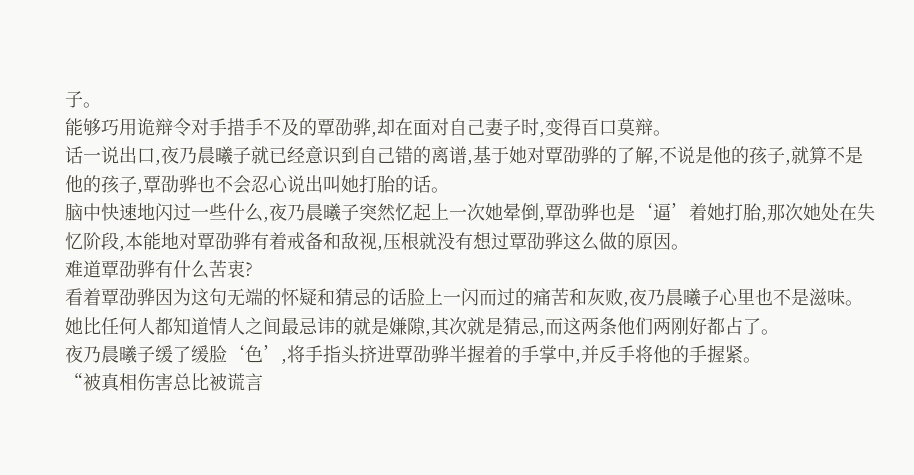子。
能够巧用诡辩令对手措手不及的覃劭骅,却在面对自己妻子时,变得百口莫辩。
话一说出口,夜乃晨曦子就已经意识到自己错的离谱,基于她对覃劭骅的了解,不说是他的孩子,就算不是他的孩子,覃劭骅也不会忍心说出叫她打胎的话。
脑中快速地闪过一些什么,夜乃晨曦子突然忆起上一次她晕倒,覃劭骅也是‘逼’着她打胎,那次她处在失忆阶段,本能地对覃劭骅有着戒备和敌视,压根就没有想过覃劭骅这么做的原因。
难道覃劭骅有什么苦衷?
看着覃劭骅因为这句无端的怀疑和猜忌的话脸上一闪而过的痛苦和灰败,夜乃晨曦子心里也不是滋味。
她比任何人都知道情人之间最忌讳的就是嫌隙,其次就是猜忌,而这两条他们两刚好都占了。
夜乃晨曦子缓了缓脸‘色’,将手指头挤进覃劭骅半握着的手掌中,并反手将他的手握紧。
“被真相伤害总比被谎言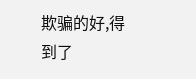欺骗的好,得到了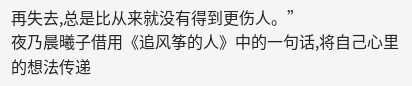再失去,总是比从来就没有得到更伤人。”
夜乃晨曦子借用《追风筝的人》中的一句话,将自己心里的想法传递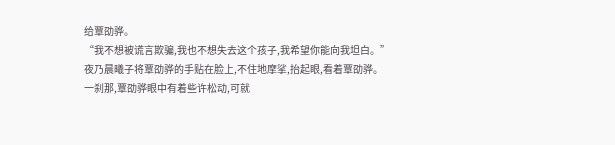给覃劭骅。
“我不想被谎言欺骗,我也不想失去这个孩子,我希望你能向我坦白。”
夜乃晨曦子将覃劭骅的手贴在脸上,不住地摩挲,抬起眼,看着覃劭骅。
一刹那,覃劭骅眼中有着些许松动,可就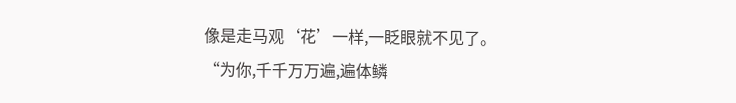像是走马观‘花’一样,一眨眼就不见了。
“为你,千千万万遍,遍体鳞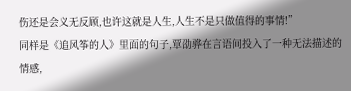伤还是会义无反顾,也许这就是人生,人生不是只做值得的事情!”
同样是《追风筝的人》里面的句子,覃劭骅在言语间投入了一种无法描述的情感,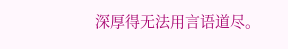深厚得无法用言语道尽。